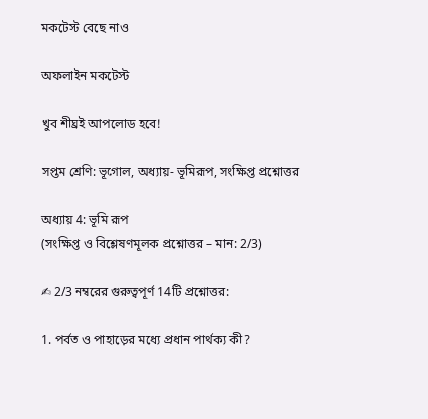মকটেস্ট বেছে নাও

অফলাইন মকটেস্ট

খুব শীঘ্রই আপলোড হবে!

সপ্তম শ্রেণি: ভূগোল, অধ্যায়- ভূমিরূপ, সংক্ষিপ্ত প্রশ্নোত্তর

অধ্যায় 4: ভূমি রূপ
(সংক্ষিপ্ত ও বিশ্লেষণমূলক প্রশ্নোত্তর – মান: 2/3)

✍ 2/3 নম্বরের গুরুত্বপূর্ণ 14টি প্রশ্নোত্তর:

1. পর্বত ও পাহাড়ের মধ্যে প্রধান পার্থক্য কী?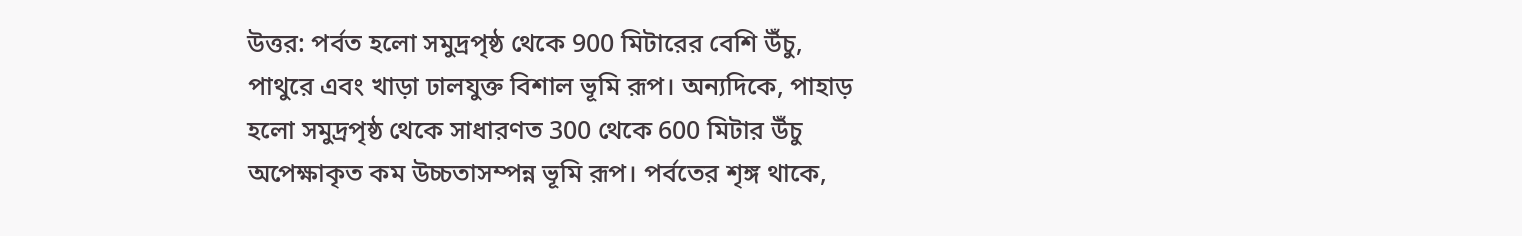উত্তর: পর্বত হলো সমুদ্রপৃষ্ঠ থেকে 900 মিটারের বেশি উঁচু, পাথুরে এবং খাড়া ঢালযুক্ত বিশাল ভূমি রূপ। অন্যদিকে, পাহাড় হলো সমুদ্রপৃষ্ঠ থেকে সাধারণত 300 থেকে 600 মিটার উঁচু অপেক্ষাকৃত কম উচ্চতাসম্পন্ন ভূমি রূপ। পর্বতের শৃঙ্গ থাকে,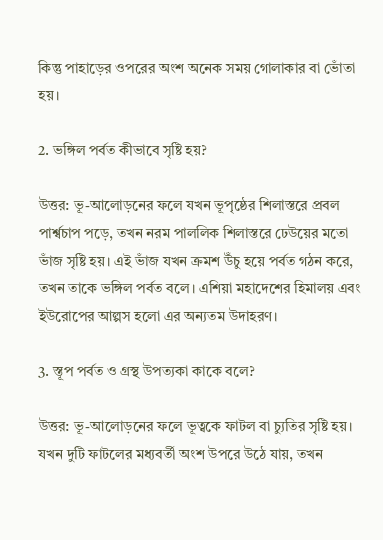কিন্তু পাহাড়ের ওপরের অংশ অনেক সময় গোলাকার বা ভোঁতা হয়।

2. ভঙ্গিল পর্বত কীভাবে সৃষ্টি হয়?

উত্তর: ভূ-আলোড়নের ফলে যখন ভূপৃষ্ঠের শিলাস্তরে প্রবল পার্শ্বচাপ পড়ে, তখন নরম পাললিক শিলাস্তরে ঢেউয়ের মতো ভাঁজ সৃষ্টি হয়। এই ভাঁজ যখন ক্রমশ উঁচু হয়ে পর্বত গঠন করে, তখন তাকে ভঙ্গিল পর্বত বলে। এশিয়া মহাদেশের হিমালয় এবং ইউরোপের আল্পস হলো এর অন্যতম উদাহরণ।

3. স্তূপ পর্বত ও গ্রস্থ উপত্যকা কাকে বলে?

উত্তর: ভূ-আলোড়নের ফলে ভূত্বকে ফাটল বা চ্যুতির সৃষ্টি হয়। যখন দুটি ফাটলের মধ্যবর্তী অংশ উপরে উঠে যায়, তখন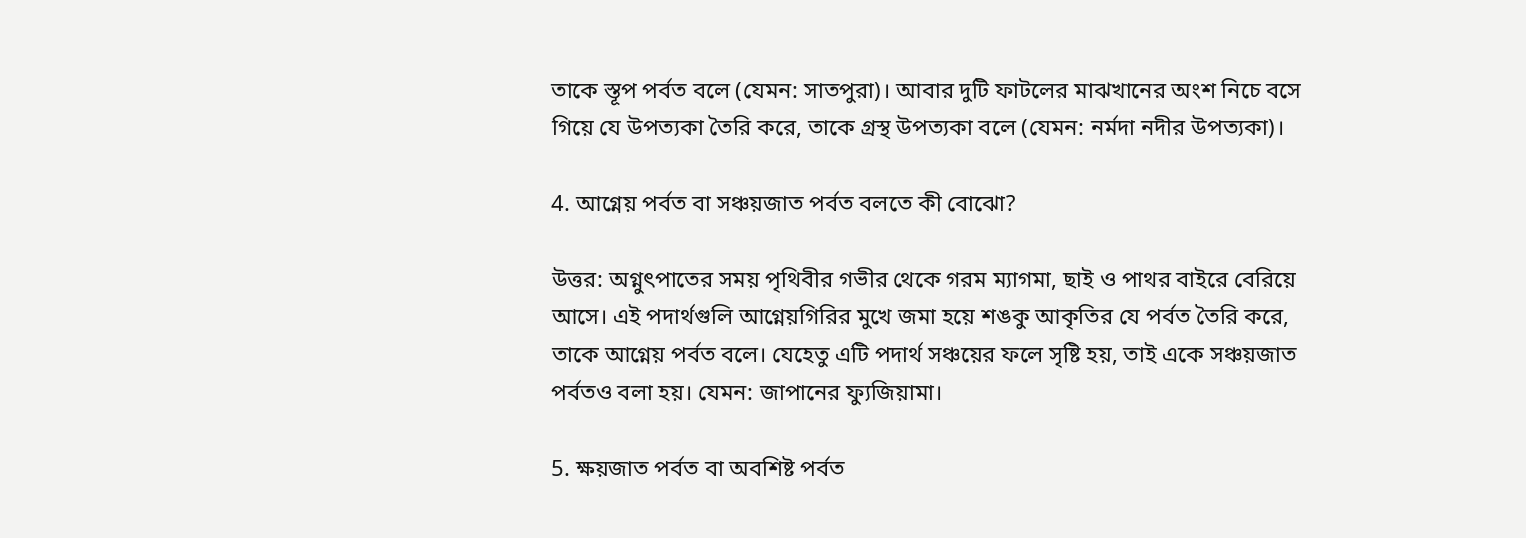তাকে স্তূপ পর্বত বলে (যেমন: সাতপুরা)। আবার দুটি ফাটলের মাঝখানের অংশ নিচে বসে গিয়ে যে উপত্যকা তৈরি করে, তাকে গ্রস্থ উপত্যকা বলে (যেমন: নর্মদা নদীর উপত্যকা)।

4. আগ্নেয় পর্বত বা সঞ্চয়জাত পর্বত বলতে কী বোঝো?

উত্তর: অগ্নুৎপাতের সময় পৃথিবীর গভীর থেকে গরম ম্যাগমা, ছাই ও পাথর বাইরে বেরিয়ে আসে। এই পদার্থগুলি আগ্নেয়গিরির মুখে জমা হয়ে শঙকু আকৃতির যে পর্বত তৈরি করে, তাকে আগ্নেয় পর্বত বলে। যেহেতু এটি পদার্থ সঞ্চয়ের ফলে সৃষ্টি হয়, তাই একে সঞ্চয়জাত পর্বতও বলা হয়। যেমন: জাপানের ফ্যুজিয়ামা।

5. ক্ষয়জাত পর্বত বা অবশিষ্ট পর্বত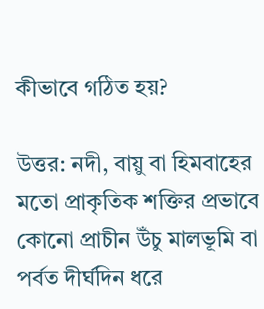কীভাবে গঠিত হয়?

উত্তর: নদী, বায়ু বা হিমবাহের মতো প্রাকৃতিক শক্তির প্রভাবে কোনো প্রাচীন উঁচু মালভূমি বা পর্বত দীর্ঘদিন ধরে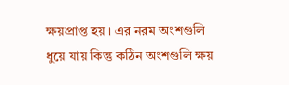ক্ষয়প্রাপ্ত হয়। এর নরম অংশগুলি ধুয়ে যায় কিন্তু কঠিন অংশগুলি ক্ষয়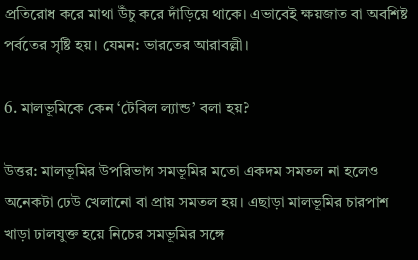প্রতিরোধ করে মাথা উঁচু করে দাঁড়িয়ে থাকে। এভাবেই ক্ষয়জাত বা অবশিষ্ট পর্বতের সৃষ্টি হয়। যেমন: ভারতের আরাবল্লী।

6. মালভূমিকে কেন ‘টেবিল ল্যান্ড’ বলা হয়?

উত্তর: মালভূমির উপরিভাগ সমভূমির মতো একদম সমতল না হলেও অনেকটা ঢেউ খেলানো বা প্রায় সমতল হয়। এছাড়া মালভূমির চারপাশ খাড়া ঢালযুক্ত হয়ে নিচের সমভূমির সঙ্গে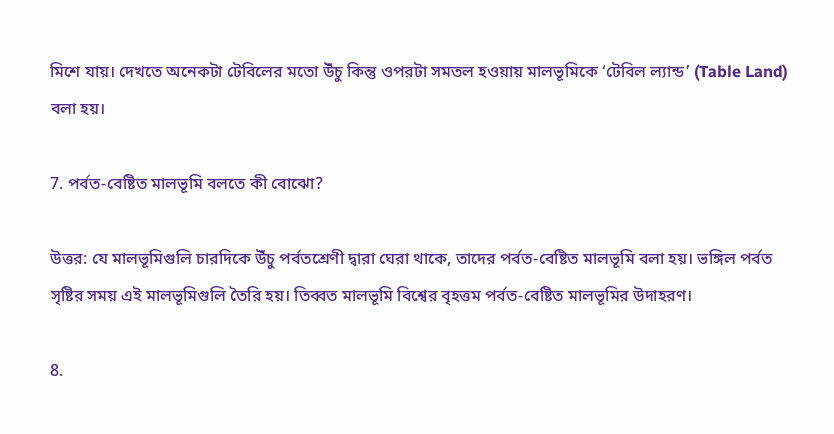মিশে যায়। দেখতে অনেকটা টেবিলের মতো উঁচু কিন্তু ওপরটা সমতল হওয়ায় মালভূমিকে ‘টেবিল ল্যান্ড’ (Table Land) বলা হয়।

7. পর্বত-বেষ্টিত মালভূমি বলতে কী বোঝো?

উত্তর: যে মালভূমিগুলি চারদিকে উঁচু পর্বতশ্রেণী দ্বারা ঘেরা থাকে, তাদের পর্বত-বেষ্টিত মালভূমি বলা হয়। ভঙ্গিল পর্বত সৃষ্টির সময় এই মালভূমিগুলি তৈরি হয়। তিব্বত মালভূমি বিশ্বের বৃহত্তম পর্বত-বেষ্টিত মালভূমির উদাহরণ।

8.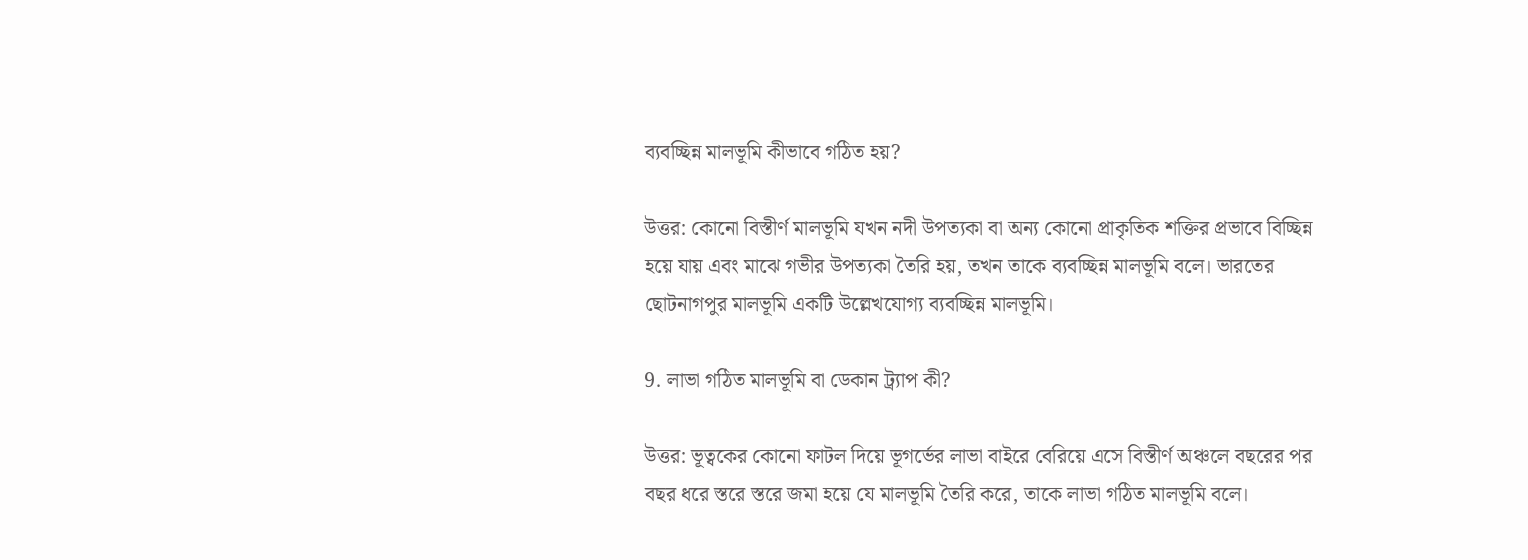ব্যবচ্ছিন্ন মালভূমি কীভাবে গঠিত হয়?

উত্তর: কোনো বিস্তীর্ণ মালভূমি যখন নদী উপত্যকা বা অন্য কোনো প্রাকৃতিক শক্তির প্রভাবে বিচ্ছিন্ন হয়ে যায় এবং মাঝে গভীর উপত্যকা তৈরি হয়, তখন তাকে ব্যবচ্ছিন্ন মালভূমি বলে। ভারতের ছোটনাগপুর মালভূমি একটি উল্লেখযোগ্য ব্যবচ্ছিন্ন মালভূমি।

9. লাভা গঠিত মালভূমি বা ডেকান ট্র্যাপ কী?

উত্তর: ভূত্বকের কোনো ফাটল দিয়ে ভূগর্ভের লাভা বাইরে বেরিয়ে এসে বিস্তীর্ণ অঞ্চলে বছরের পর বছর ধরে স্তরে স্তরে জমা হয়ে যে মালভূমি তৈরি করে, তাকে লাভা গঠিত মালভূমি বলে।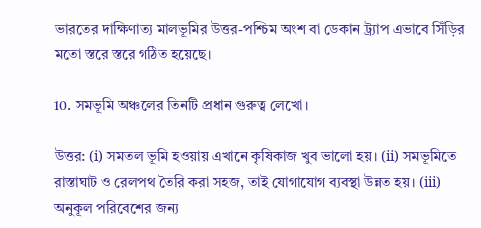ভারতের দাক্ষিণাত্য মালভূমির উত্তর-পশ্চিম অংশ বা ডেকান ট্র্যাপ এভাবে সিঁড়ির মতো স্তরে স্তরে গঠিত হয়েছে।

10. সমভূমি অঞ্চলের তিনটি প্রধান গুরুত্ব লেখো।

উত্তর: (i) সমতল ভূমি হওয়ায় এখানে কৃষিকাজ খুব ভালো হয়। (ii) সমভূমিতে রাস্তাঘাট ও রেলপথ তৈরি করা সহজ, তাই যোগাযোগ ব্যবস্থা উন্নত হয়। (iii) অনুকূল পরিবেশের জন্য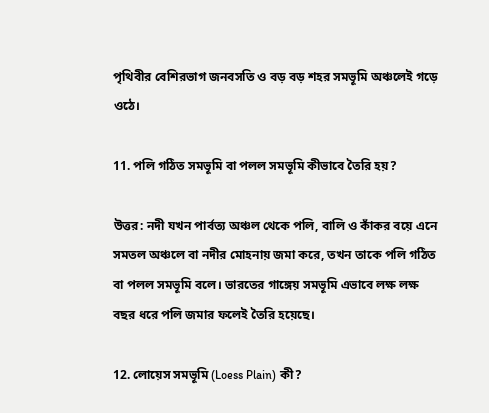পৃথিবীর বেশিরভাগ জনবসতি ও বড় বড় শহর সমভূমি অঞ্চলেই গড়ে ওঠে।

11. পলি গঠিত সমভূমি বা পলল সমভূমি কীভাবে তৈরি হয়?

উত্তর: নদী যখন পার্বত্য অঞ্চল থেকে পলি, বালি ও কাঁকর বয়ে এনে সমতল অঞ্চলে বা নদীর মোহনায় জমা করে, তখন তাকে পলি গঠিত বা পলল সমভূমি বলে। ভারতের গাঙ্গেয় সমভূমি এভাবে লক্ষ লক্ষ বছর ধরে পলি জমার ফলেই তৈরি হয়েছে।

12. লোয়েস সমভূমি (Loess Plain) কী?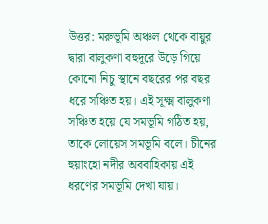উত্তর: মরুভূমি অঞ্চল থেকে বায়ুর দ্বারা বালুকণা বহুদূরে উড়ে গিয়ে কোনো নিচু স্থানে বছরের পর বছর ধরে সঞ্চিত হয়। এই সূক্ষ্ম বালুকণা সঞ্চিত হয়ে যে সমভূমি গঠিত হয়, তাকে লোয়েস সমভূমি বলে। চীনের হুয়াংহো নদীর অববাহিকায় এই ধরণের সমভূমি দেখা যায়।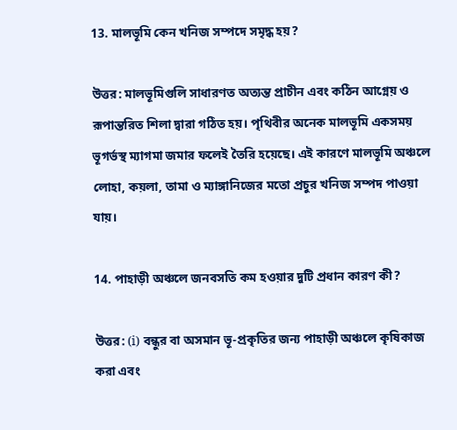13. মালভূমি কেন খনিজ সম্পদে সমৃদ্ধ হয়?

উত্তর: মালভূমিগুলি সাধারণত অত্যন্ত প্রাচীন এবং কঠিন আগ্নেয় ও রূপান্তরিত শিলা দ্বারা গঠিত হয়। পৃথিবীর অনেক মালভূমি একসময় ভূগর্ভস্থ ম্যাগমা জমার ফলেই তৈরি হয়েছে। এই কারণে মালভূমি অঞ্চলে লোহা, কয়লা, তামা ও ম্যাঙ্গানিজের মতো প্রচুর খনিজ সম্পদ পাওয়া যায়।

14. পাহাড়ী অঞ্চলে জনবসতি কম হওয়ার দুটি প্রধান কারণ কী?

উত্তর: (i) বন্ধুর বা অসমান ভূ-প্রকৃতির জন্য পাহাড়ী অঞ্চলে কৃষিকাজ করা এবং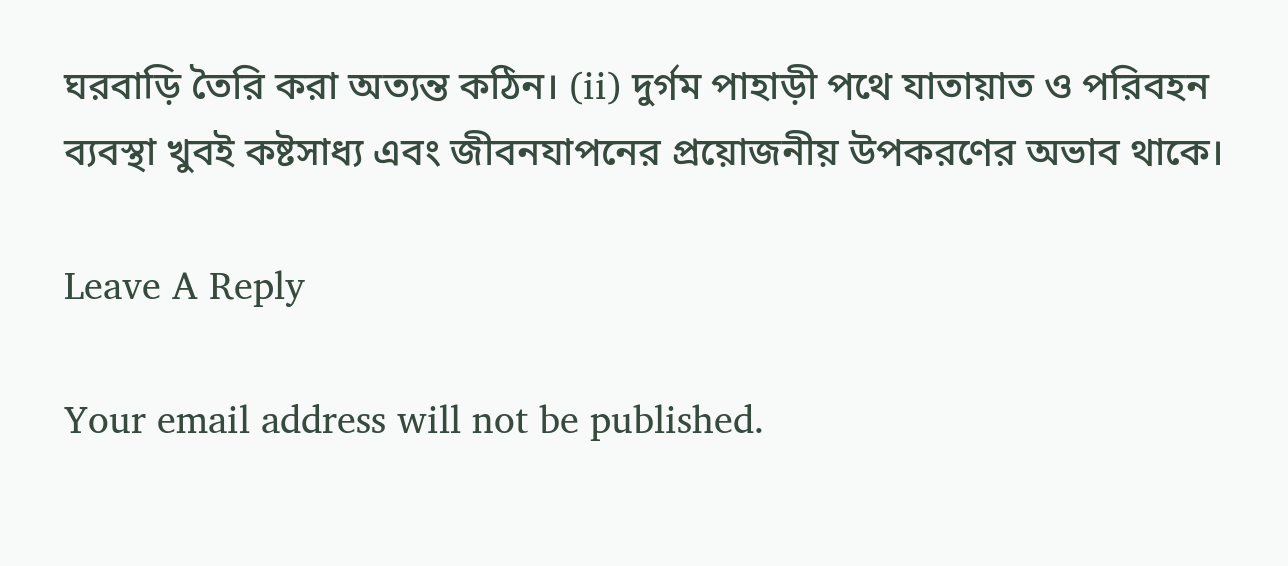ঘরবাড়ি তৈরি করা অত্যন্ত কঠিন। (ii) দুর্গম পাহাড়ী পথে যাতায়াত ও পরিবহন ব্যবস্থা খুবই কষ্টসাধ্য এবং জীবনযাপনের প্রয়োজনীয় উপকরণের অভাব থাকে।

Leave A Reply

Your email address will not be published.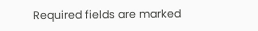Required fields are marked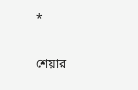*

শেয়ার